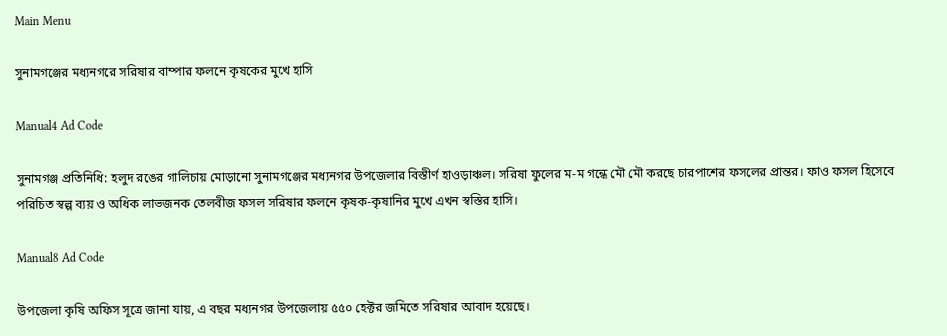Main Menu

সুনামগঞ্জের মধ্যনগরে সরিষার বাম্পার ফলনে কৃষকের মুখে হাসি

Manual4 Ad Code

সুনামগঞ্জ প্রতিনিধি: হলুদ রঙের গালিচায় মোড়ানো সুনামগঞ্জের মধ্যনগর উপজেলার বিস্তীর্ণ হাওড়াঞ্চল। সরিষা ফুলের ম-ম গন্ধে মৌ মৌ করছে চারপাশের ফসলের প্রান্তর। ফাও ফসল হিসেবে পরিচিত স্বল্প ব্যয় ও অধিক লাভজনক তেলবীজ ফসল সরিষার ফলনে কৃষক-কৃষানির মুখে এখন স্বস্তির হাসি।

Manual8 Ad Code

উপজেলা কৃষি অফিস সূত্রে জানা যায়, এ বছর মধ্যনগর উপজেলায় ৫৫০ হেক্টর জমিতে সরিষার আবাদ হয়েছে।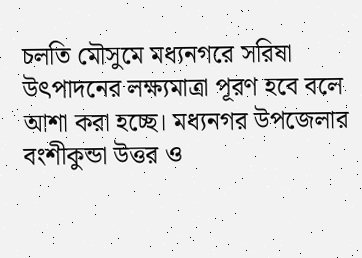চলতি মৌসুমে মধ্যনগরে সরিষা উৎপাদনের লক্ষ্যমাত্রা পূরণ হবে বলে আশা করা হচ্ছে। মধ্যনগর উপজেলার বংশীকুন্ডা উত্তর ও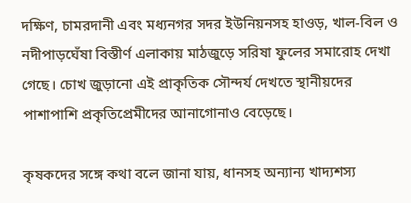দক্ষিণ, চামরদানী এবং মধ্যনগর সদর ইউনিয়নসহ হাওড়, খাল-বিল ও নদীপাড়ঘেঁষা বিস্তীর্ণ এলাকায় মাঠজুড়ে সরিষা ফুলের সমারোহ দেখা গেছে। চোখ জুড়ানো এই প্রাকৃতিক সৌন্দর্য দেখতে স্থানীয়দের পাশাপাশি প্রকৃতিপ্রেমীদের আনাগোনাও বেড়েছে।

কৃষকদের সঙ্গে কথা বলে জানা যায়, ধানসহ অন্যান্য খাদ্যশস্য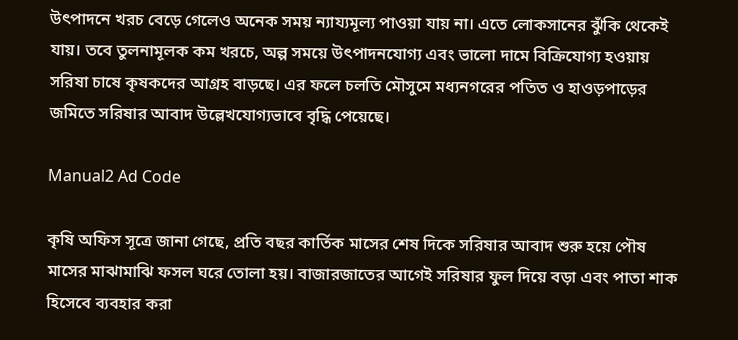উৎপাদনে খরচ বেড়ে গেলেও অনেক সময় ন্যায্যমূল্য পাওয়া যায় না। এতে লোকসানের ঝুঁকি থেকেই যায়। তবে তুলনামূলক কম খরচে, অল্প সময়ে উৎপাদনযোগ্য এবং ভালো দামে বিক্রিযোগ্য হওয়ায় সরিষা চাষে কৃষকদের আগ্রহ বাড়ছে। এর ফলে চলতি মৌসুমে মধ্যনগরের পতিত ও হাওড়পাড়ের জমিতে সরিষার আবাদ উল্লেখযোগ্যভাবে বৃদ্ধি পেয়েছে।

Manual2 Ad Code

কৃষি অফিস সূত্রে জানা গেছে, প্রতি বছর কার্তিক মাসের শেষ দিকে সরিষার আবাদ শুরু হয়ে পৌষ মাসের মাঝামাঝি ফসল ঘরে তোলা হয়। বাজারজাতের আগেই সরিষার ফুল দিয়ে বড়া এবং পাতা শাক হিসেবে ব্যবহার করা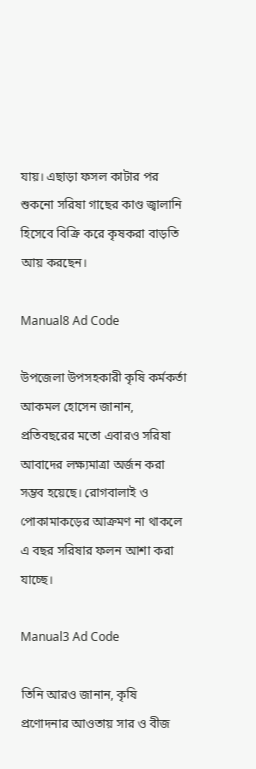যায়। এছাড়া ফসল কাটার পর শুকনো সরিষা গাছের কাণ্ড জ্বালানি হিসেবে বিক্রি করে কৃষকরা বাড়তি আয় করছেন।

Manual8 Ad Code

উপজেলা উপসহকারী কৃষি কর্মকর্তা আকমল হোসেন জানান, প্রতিবছরের মতো এবারও সরিষা আবাদের লক্ষ্যমাত্রা অর্জন করা সম্ভব হয়েছে। রোগবালাই ও পোকামাকড়ের আক্রমণ না থাকলে এ বছর সরিষার ফলন আশা করা যাচ্ছে।

Manual3 Ad Code

তিনি আরও জানান, কৃষি প্রণোদনার আওতায় সার ও বীজ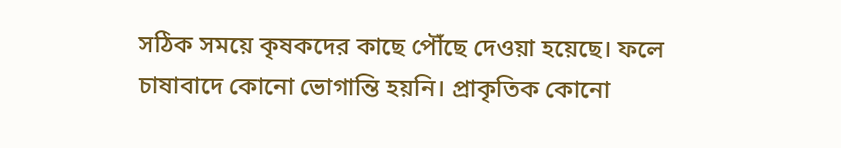সঠিক সময়ে কৃষকদের কাছে পৌঁছে দেওয়া হয়েছে। ফলে চাষাবাদে কোনো ভোগান্তি হয়নি। প্রাকৃতিক কোনো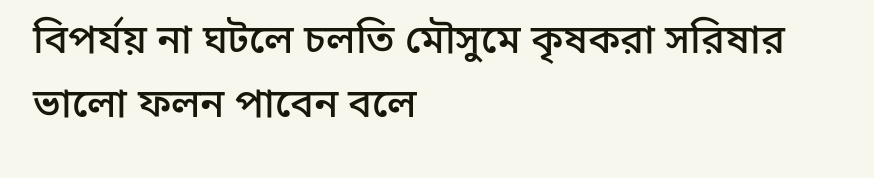বিপর্যয় না ঘটলে চলতি মৌসুমে কৃষকরা সরিষার ভালো ফলন পাবেন বলে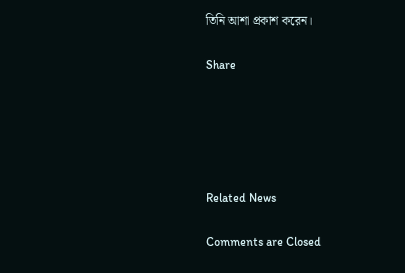তিনি আশা প্রকাশ করেন।

Share





Related News

Comments are Closed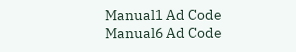Manual1 Ad Code
Manual6 Ad Code